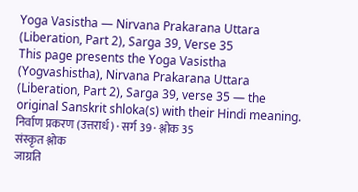Yoga Vasistha — Nirvana Prakarana Uttara (Liberation, Part 2), Sarga 39, Verse 35
This page presents the Yoga Vasistha (Yogvashistha), Nirvana Prakarana Uttara (Liberation, Part 2), Sarga 39, verse 35 — the original Sanskrit shloka(s) with their Hindi meaning.
निर्वाण प्रकरण (उत्तरार्ध) · सर्ग 39 · श्लोक 35
संस्कृत श्लोक
जाग्रति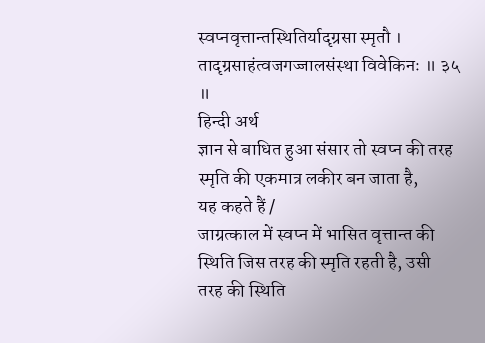स्वप्नवृत्तान्तस्थितिर्यादृग्रसा स्मृतौ ।
तादृग्रसाहंत्वजगज्जालसंस्था विवेकिनः ॥ ३५ ॥
हिन्दी अर्थ
ज्ञान से बाधित हुआ संसार तो स्वप्न की तरह स्मृति की एकमात्र लकीर बन जाता है,
यह कहते हैं /
जाग्रत्काल में स्वप्न में भासित वृत्तान्त की स्थिति जिस तरह की स्मृति रहती है, उसी
तरह की स्थिति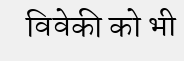विवेकी को भी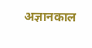अज्ञानकाल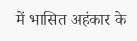में भासित अहंकार के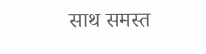साथ समस्त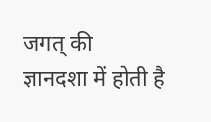जगत् की
ज्ञानदशा में होती है